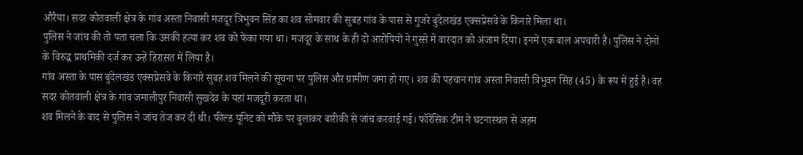औरैया। सदर कोतवाली क्षेत्र के गांव अस्ता निवासी मजदूर त्रिभुवन सिंह का शव सोमवार की सुबह गांव के पास से गुजरे बुंदेलखंड एक्सप्रेसवे के किनारे मिला था।
पुलिस ने जांच की तो पता चला कि उसकी हत्या कर शव को फेंका गया था। मजदूर के साथ के ही दो आरोपियों ने गुस्से में वारदात को अंजाम दिया। इनमें एक बाल अपचारी है। पुलिस ने दोनों के विरुद्ध प्राथमिकी दर्ज कर उन्हें हिरासत में लिया है।
गांव अस्ता के पास बुंदेलखंड एक्सप्रेसवे के किनारे सुबह शव मिलने की सूचना पर पुलिस और ग्रामीण जमा हो गए। शव की पहचान गांव अस्ता निवासी त्रिभुवन सिंह (45) के रूप में हुई है। वह सदर कोतवाली क्षेत्र के गांव जमालीपुर निवासी सुखदेव के यहां मजदूरी करता था।
शव मिलने के बाद से पुलिस ने जांच तेज कर दी थी। फील्ड यूनिट को मौके पर बुलाकर बारीकी से जांच करवाई गई। फॉरेंसिक टीम ने घटनास्थल से अहम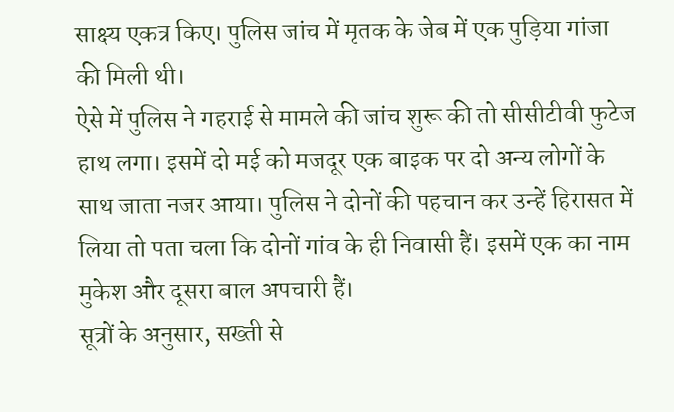साक्ष्य एकत्र किए। पुलिस जांच में मृतक के जेब में एक पुड़िया गांजा की मिली थी।
ऐसे में पुलिस ने गहराई से मामले की जांच शुरू की तो सीसीटीवी फुटेज हाथ लगा। इसमें दो मई को मजदूर एक बाइक पर दो अन्य लोगों के साथ जाता नजर आया। पुलिस ने दोनों की पहचान कर उन्हें हिरासत में लिया तो पता चला कि दोनों गांव के ही निवासी हैं। इसमें एक का नाम मुकेश और दूसरा बाल अपचारी हैं।
सूत्रों के अनुसार, सख्ती से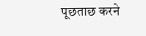पूछताछ करने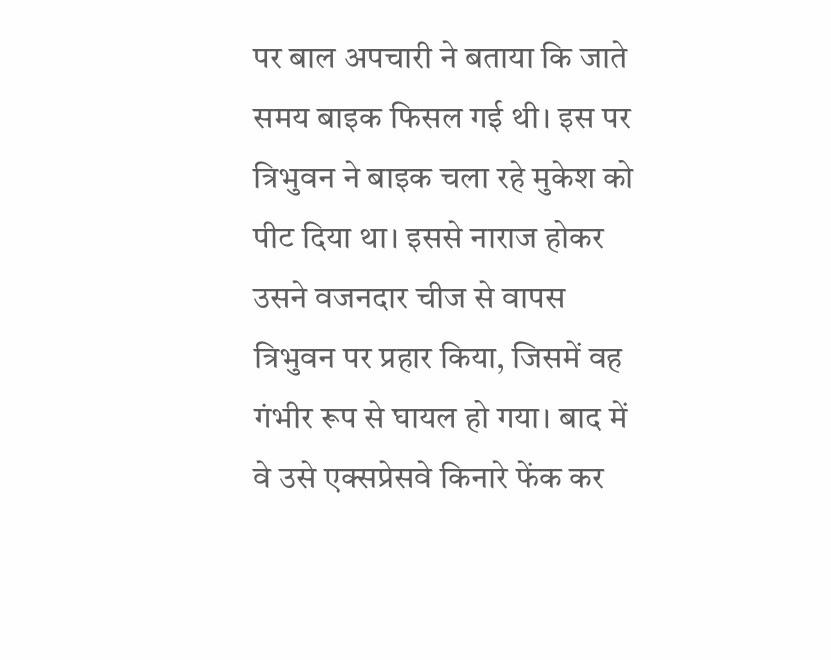पर बाल अपचारी ने बताया कि जाते समय बाइक फिसल गई थी। इस पर त्रिभुवन ने बाइक चला रहे मुकेश को पीट दिया था। इससे नाराज होकर उसने वजनदार चीज से वापस त्रिभुवन पर प्रहार किया, जिसमें वह गंभीर रूप से घायल हो गया। बाद में वे उसे एक्सप्रेसवे किनारे फेंक कर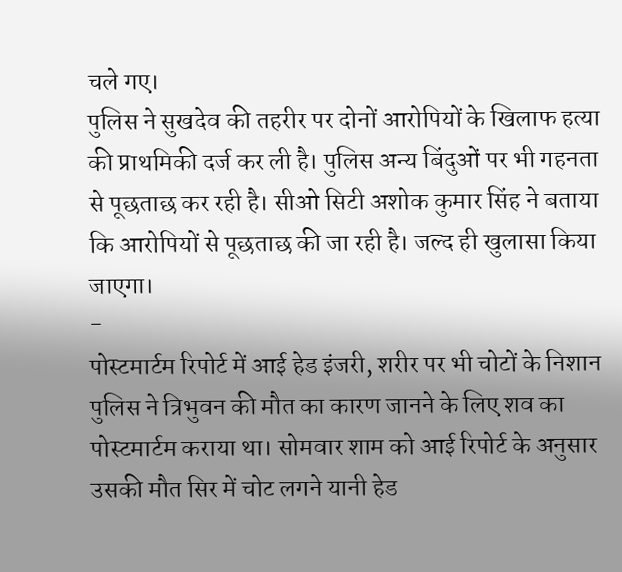चले गए।
पुलिस ने सुखदेव की तहरीर पर दोनों आरोपियों के खिलाफ हत्या की प्राथमिकी दर्ज कर ली है। पुलिस अन्य बिंदुओं पर भी गहनता से पूछताछ कर रही है। सीओ सिटी अशोक कुमार सिंह ने बताया कि आरोपियों से पूछताछ की जा रही है। जल्द ही खुलासा किया जाएगा।
-
पोस्टमार्टम रिपोर्ट में आई हेड इंजरी, शरीर पर भी चोटों के निशान
पुलिस ने त्रिभुवन की मौत का कारण जानने के लिए शव का पोस्टमार्टम कराया था। सोमवार शाम को आई रिपोर्ट के अनुसार उसकी मौत सिर में चोट लगने यानी हेड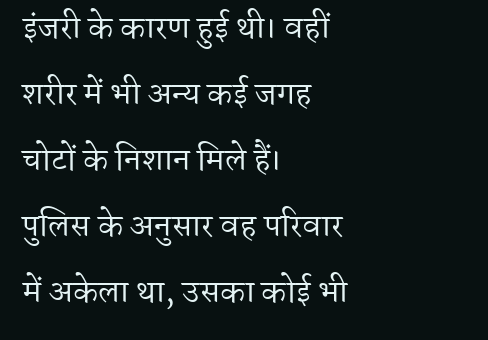इंजरी के कारण हुई थी। वहीं शरीर में भी अन्य कई जगह चोटों के निशान मिले हैं। पुलिस के अनुसार वह परिवार में अकेला था, उसका कोई भी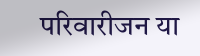परिवारीजन या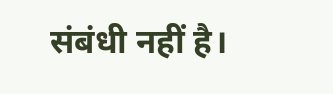संबंधी नहीं है।